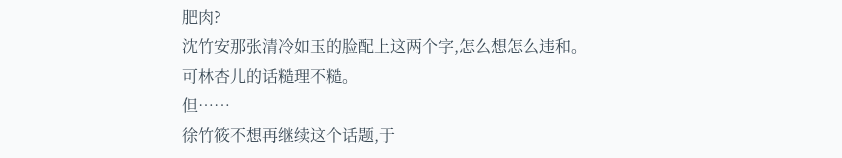肥肉?
沈竹安那张清冷如玉的脸配上这两个字,怎么想怎么违和。
可林杏儿的话糙理不糙。
但……
徐竹筱不想再继续这个话题,于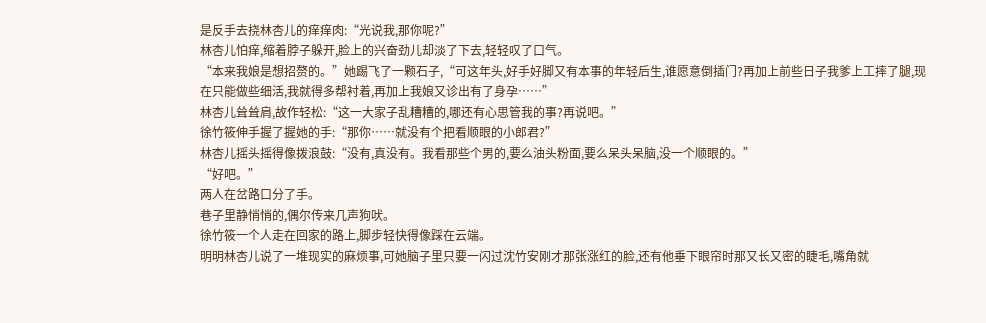是反手去挠林杏儿的痒痒肉:“光说我,那你呢?”
林杏儿怕痒,缩着脖子躲开,脸上的兴奋劲儿却淡了下去,轻轻叹了口气。
“本来我娘是想招赘的。”她踢飞了一颗石子,“可这年头,好手好脚又有本事的年轻后生,谁愿意倒插门?再加上前些日子我爹上工摔了腿,现在只能做些细活,我就得多帮衬着,再加上我娘又诊出有了身孕……”
林杏儿耸耸肩,故作轻松:“这一大家子乱糟糟的,哪还有心思管我的事?再说吧。”
徐竹筱伸手握了握她的手:“那你……就没有个把看顺眼的小郎君?”
林杏儿摇头摇得像拨浪鼓:“没有,真没有。我看那些个男的,要么油头粉面,要么呆头呆脑,没一个顺眼的。”
“好吧。”
两人在岔路口分了手。
巷子里静悄悄的,偶尔传来几声狗吠。
徐竹筱一个人走在回家的路上,脚步轻快得像踩在云端。
明明林杏儿说了一堆现实的麻烦事,可她脑子里只要一闪过沈竹安刚才那张涨红的脸,还有他垂下眼帘时那又长又密的睫毛,嘴角就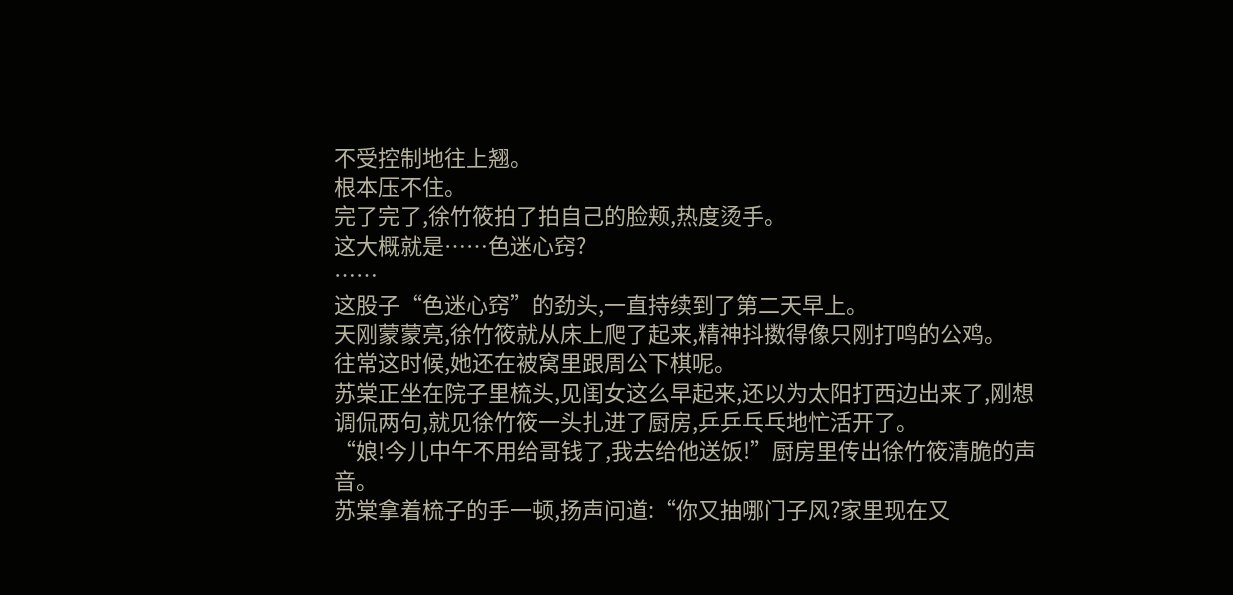不受控制地往上翘。
根本压不住。
完了完了,徐竹筱拍了拍自己的脸颊,热度烫手。
这大概就是……色迷心窍?
……
这股子“色迷心窍”的劲头,一直持续到了第二天早上。
天刚蒙蒙亮,徐竹筱就从床上爬了起来,精神抖擞得像只刚打鸣的公鸡。
往常这时候,她还在被窝里跟周公下棋呢。
苏棠正坐在院子里梳头,见闺女这么早起来,还以为太阳打西边出来了,刚想调侃两句,就见徐竹筱一头扎进了厨房,乒乒乓乓地忙活开了。
“娘!今儿中午不用给哥钱了,我去给他送饭!”厨房里传出徐竹筱清脆的声音。
苏棠拿着梳子的手一顿,扬声问道:“你又抽哪门子风?家里现在又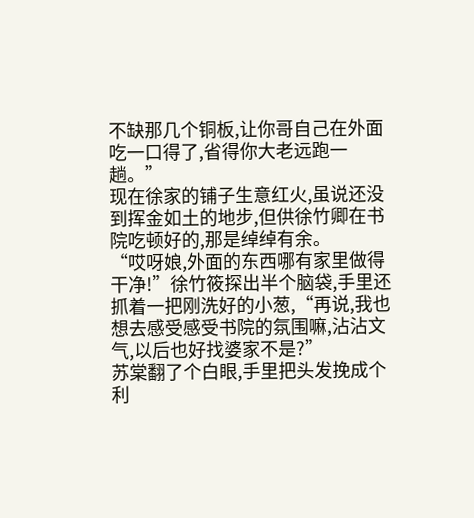不缺那几个铜板,让你哥自己在外面吃一口得了,省得你大老远跑一趟。”
现在徐家的铺子生意红火,虽说还没到挥金如土的地步,但供徐竹卿在书院吃顿好的,那是绰绰有余。
“哎呀娘,外面的东西哪有家里做得干净!”徐竹筱探出半个脑袋,手里还抓着一把刚洗好的小葱,“再说,我也想去感受感受书院的氛围嘛,沾沾文气,以后也好找婆家不是?”
苏棠翻了个白眼,手里把头发挽成个利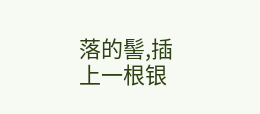落的髻,插上一根银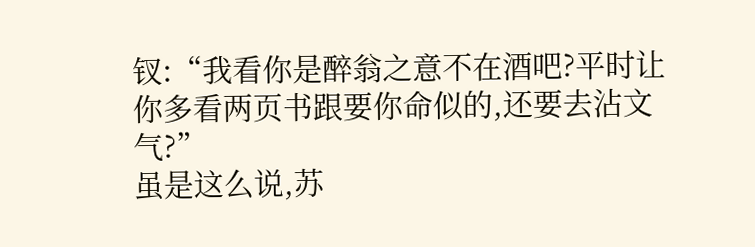钗:“我看你是醉翁之意不在酒吧?平时让你多看两页书跟要你命似的,还要去沾文气?”
虽是这么说,苏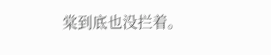棠到底也没拦着。